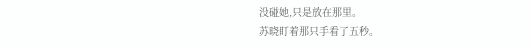没碰她,只是放在那里。
苏晓盯着那只手看了五秒。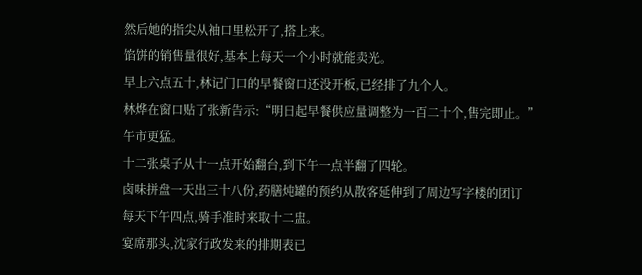然后她的指尖从袖口里松开了,搭上来。
馅饼的销售量很好,基本上每天一个小时就能卖光。
早上六点五十,林记门口的早餐窗口还没开板,已经排了九个人。
林烨在窗口贴了张新告示:“明日起早餐供应量调整为一百二十个,售完即止。”
午市更猛。
十二张桌子从十一点开始翻台,到下午一点半翻了四轮。
卤味拼盘一天出三十八份,药膳炖罐的预约从散客延伸到了周边写字楼的团订
每天下午四点,骑手准时来取十二盅。
宴席那头,沈家行政发来的排期表已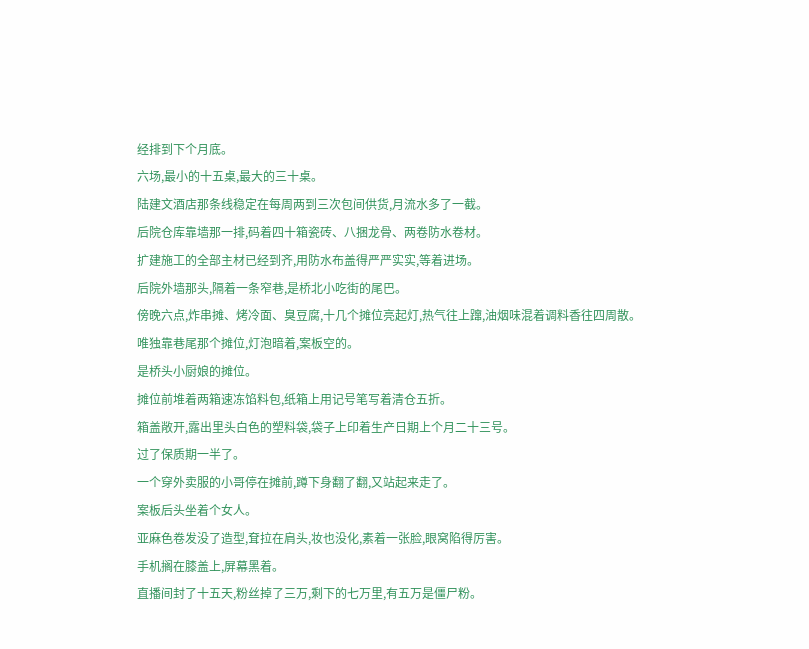经排到下个月底。
六场,最小的十五桌,最大的三十桌。
陆建文酒店那条线稳定在每周两到三次包间供货,月流水多了一截。
后院仓库靠墙那一排,码着四十箱瓷砖、八捆龙骨、两卷防水卷材。
扩建施工的全部主材已经到齐,用防水布盖得严严实实,等着进场。
后院外墙那头,隔着一条窄巷,是桥北小吃街的尾巴。
傍晚六点,炸串摊、烤冷面、臭豆腐,十几个摊位亮起灯,热气往上蹿,油烟味混着调料香往四周散。
唯独靠巷尾那个摊位,灯泡暗着,案板空的。
是桥头小厨娘的摊位。
摊位前堆着两箱速冻馅料包,纸箱上用记号笔写着清仓五折。
箱盖敞开,露出里头白色的塑料袋,袋子上印着生产日期上个月二十三号。
过了保质期一半了。
一个穿外卖服的小哥停在摊前,蹲下身翻了翻,又站起来走了。
案板后头坐着个女人。
亚麻色卷发没了造型,耷拉在肩头,妆也没化,素着一张脸,眼窝陷得厉害。
手机搁在膝盖上,屏幕黑着。
直播间封了十五天,粉丝掉了三万,剩下的七万里,有五万是僵尸粉。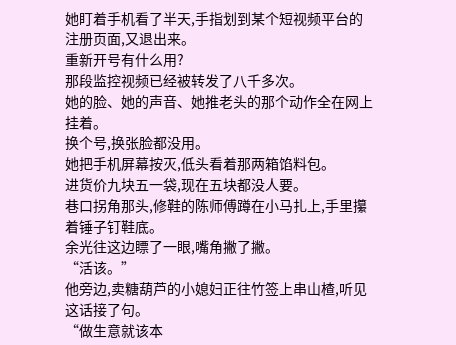她盯着手机看了半天,手指划到某个短视频平台的注册页面,又退出来。
重新开号有什么用?
那段监控视频已经被转发了八千多次。
她的脸、她的声音、她推老头的那个动作全在网上挂着。
换个号,换张脸都没用。
她把手机屏幕按灭,低头看着那两箱馅料包。
进货价九块五一袋,现在五块都没人要。
巷口拐角那头,修鞋的陈师傅蹲在小马扎上,手里攥着锤子钉鞋底。
余光往这边瞟了一眼,嘴角撇了撇。
“活该。”
他旁边,卖糖葫芦的小媳妇正往竹签上串山楂,听见这话接了句。
“做生意就该本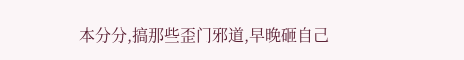本分分,搞那些歪门邪道,早晚砸自己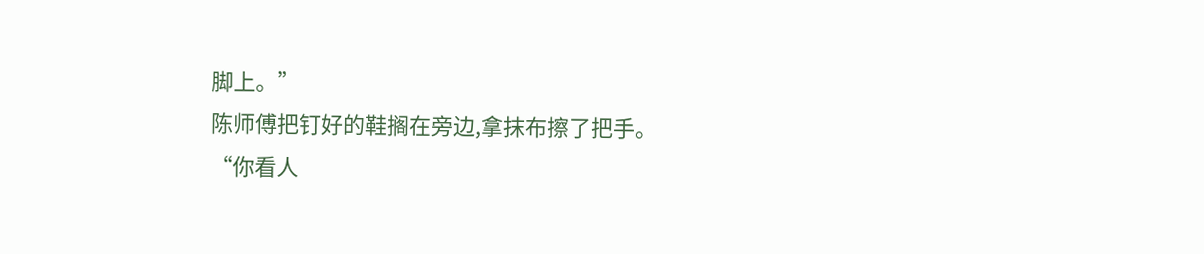脚上。”
陈师傅把钉好的鞋搁在旁边,拿抹布擦了把手。
“你看人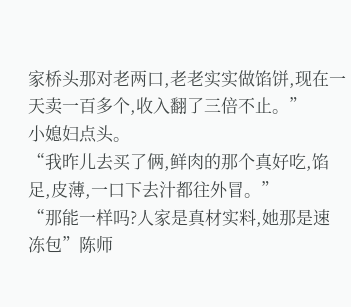家桥头那对老两口,老老实实做馅饼,现在一天卖一百多个,收入翻了三倍不止。”
小媳妇点头。
“我昨儿去买了俩,鲜肉的那个真好吃,馅足,皮薄,一口下去汁都往外冒。”
“那能一样吗?人家是真材实料,她那是速冻包”陈师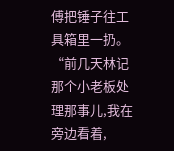傅把锤子往工具箱里一扔。
“前几天林记那个小老板处理那事儿,我在旁边看着,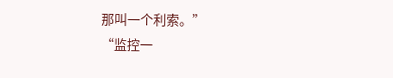那叫一个利索。”
“监控一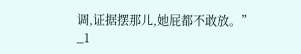调,证据摆那儿,她屁都不敢放。”
_1